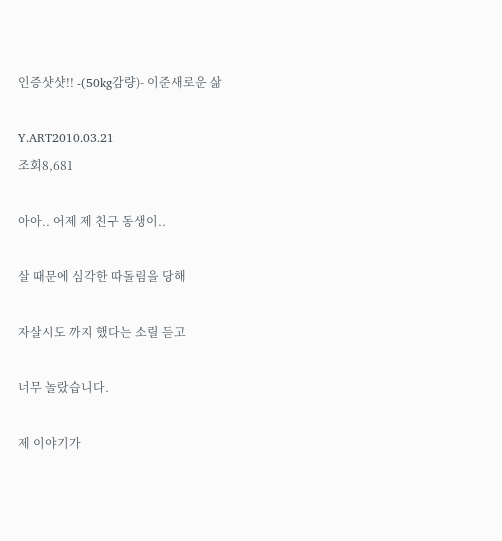인증샷샷!! -(50kg감량)- 이준새로운 삶

Y.ART2010.03.21
조회8,681

아아.. 어제 제 친구 동생이..

살 때문에 심각한 따돌림을 당해

자살시도 까지 했다는 소릴 듣고

너무 놀랐습니다.

제 이야기가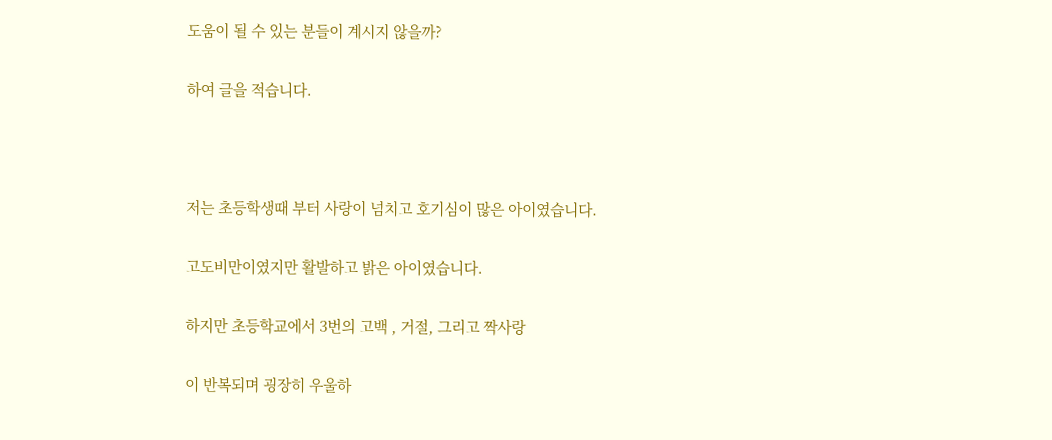도움이 될 수 있는 분들이 계시지 않을까?

하여 글을 적습니다.



저는 초등학생때 부터 사랑이 넘치고 호기심이 많은 아이였습니다.

고도비만이였지만 활발하고 밝은 아이였습니다.

하지만 초등학교에서 3번의 고백 , 거절, 그리고 짝사랑

이 반복되며 굉장히 우울하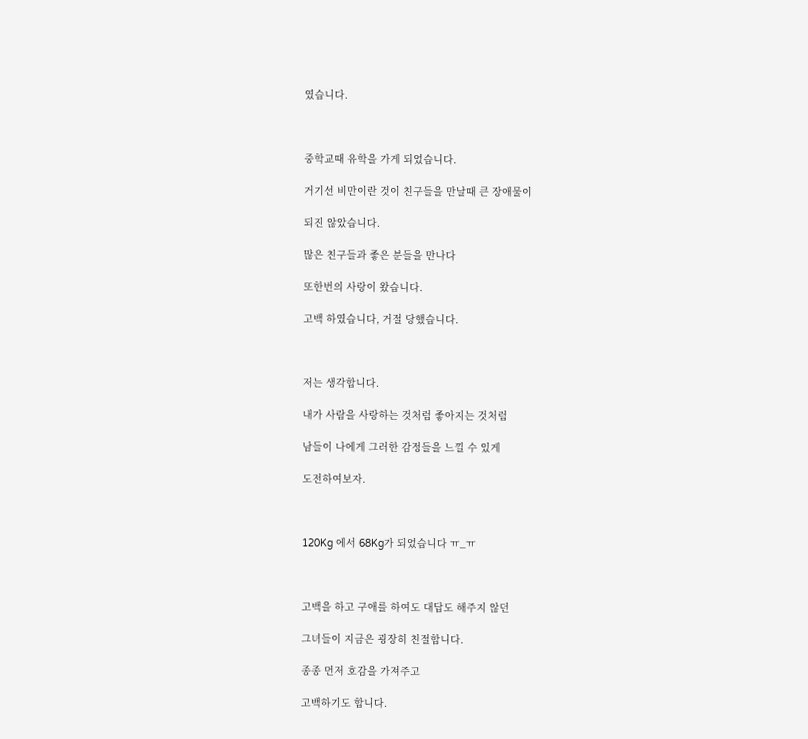였습니다.



중학교때 유학을 가게 되었습니다.

거기선 비만이란 것이 친구들을 만날때 큰 장애물이

되진 않았습니다.

많은 친구들과 좋은 분들을 만나다

또한번의 사랑이 왔습니다.

고백 하였습니다, 거절 당했습니다.



저는 생각합니다.

내가 사람을 사랑하는 것처럼 좋아지는 것처럼

남들이 나에게 그러한 감정들을 느낄 수 있게

도전하여보자.



120Kg 에서 68Kg가 되었습니다 ㅠ_ㅠ



고백을 하고 구애를 하여도 대답도 해주지 않던

그녀들이 지금은 굉장히 친절합니다.

종종 먼저 호감을 가져주고

고백하기도 합니다.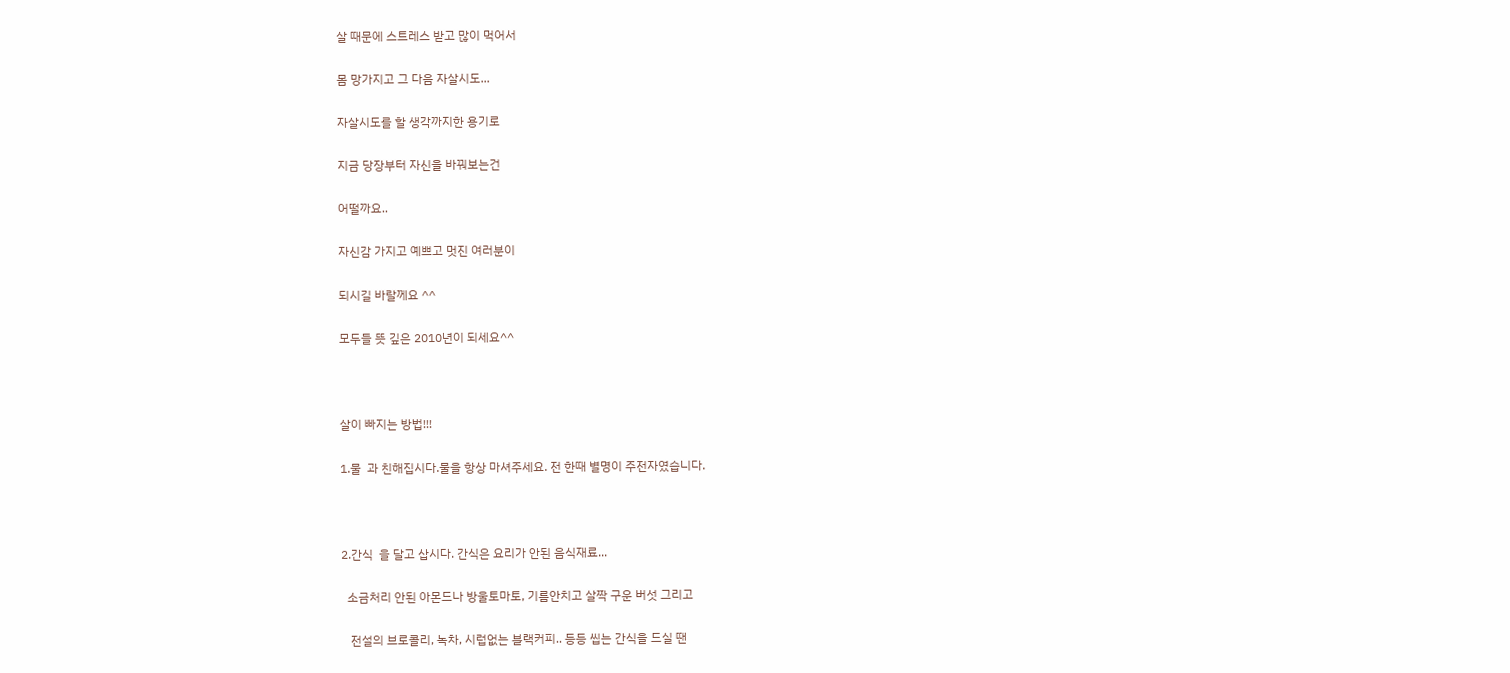살 때문에 스트레스 받고 많이 먹어서

몸 망가지고 그 다음 자살시도...

자살시도를 할 생각까지한 용기로

지금 당장부터 자신을 바꿔보는건

어떨까요..

자신감 가지고 예쁘고 멋진 여러분이

되시길 바랄께요 ^^

모두들 뜻 깊은 2010년이 되세요^^



살이 빠지는 방법!!!

1.물  과 친해집시다.물을 항상 마셔주세요. 전 한때 별명이 주전자였습니다.



2.간식  을 달고 삽시다. 간식은 요리가 안된 음식재료...

  소금처리 안된 아몬드나 방울토마토, 기름안치고 살짝 구운 버섯 그리고

   전설의 브로콜리, 녹차, 시럽없는 블랙커피.. 등등 씹는 간식을 드실 땐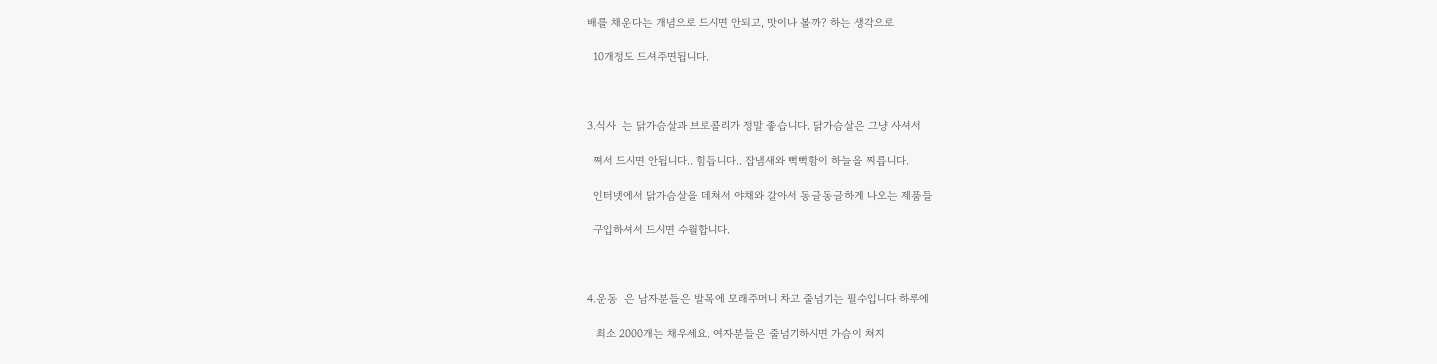배를 채운다는 개념으로 드시면 안되고, 맛이나 볼까? 하는 생각으로

  10개정도 드셔주면됩니다.



3.식사  는 닭가슴살과 브로콜리가 정말 좋습니다. 닭가슴살은 그냥 사셔서

  쪄서 드시면 안됩니다.. 힘듭니다.. 잡냄새와 뻑뻑함이 하늘을 찌릅니다.

  인터넷에서 닭가슴살을 데쳐서 야채와 갈아서 동글동글하게 나오는 제품들

  구입하셔서 드시면 수월합니다.



4.운동  은 남자분들은 발목에 모래주머니 차고 줄넘기는 필수입니다 하루에

   최소 2000개는 채우세요. 여자분들은 줄넘기하시면 가슴이 쳐지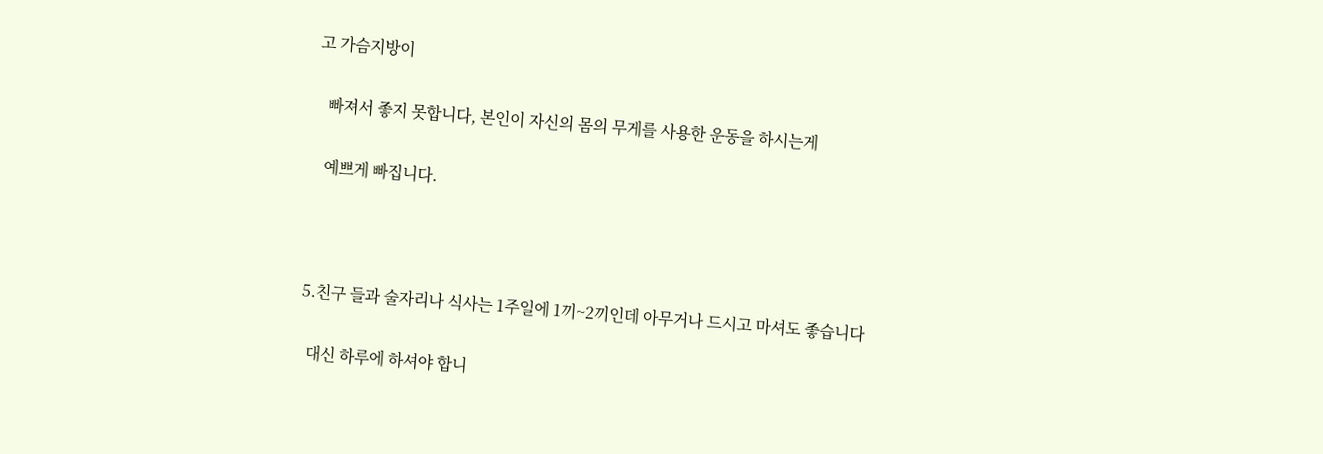고 가슴지방이

   빠져서 좋지 못합니다, 본인이 자신의 몸의 무게를 사용한 운동을 하시는게

   예쁘게 빠집니다.



5.친구 들과 술자리나 식사는 1주일에 1끼~2끼인데 아무거나 드시고 마셔도 좋습니다

  대신 하루에 하셔야 합니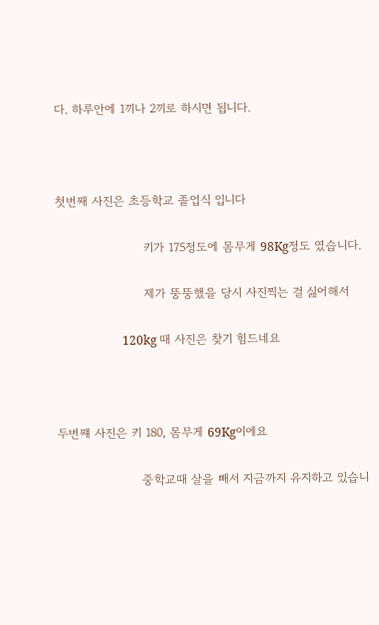다. 하루안에 1끼나 2끼로 하시면 됩니다.



첫번째 사진은 초등학교 졸업식 입니다

                      키가 175정도에 몸무게 98Kg정도 였습니다.

                      제가 뚱뚱했을 당시 사진찍는 걸 싫어해서

                      120kg 때 사진은 찾기 힘드네요



두번쨰 사진은 키 180, 몸무게 69Kg이에요

                     중학교때 살을 빼서 지금까지 유지하고 있습니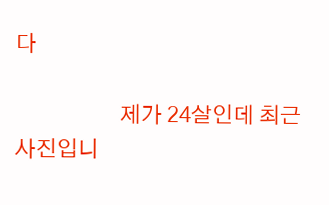다

                     제가 24살인데 최근 사진입니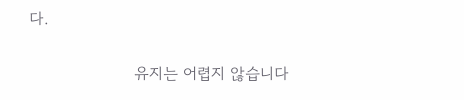다.

                     유지는 어렵지 않습니다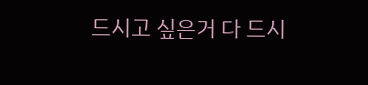드시고 싶은거 다 드시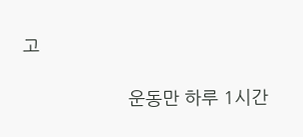고

                     운동만 하루 1시간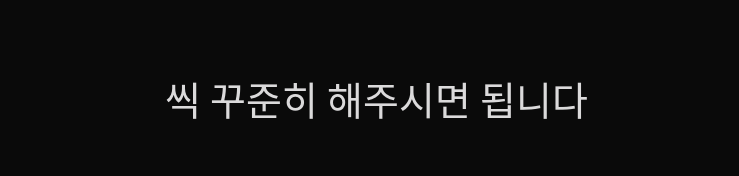씩 꾸준히 해주시면 됩니다